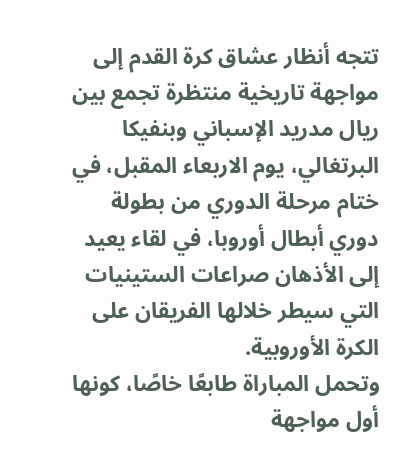تتجه أنظار عشاق كرة القدم إلى مواجهة تاريخية منتظرة تجمع بين ريال مدريد الإسباني وبنفيكا البرتغالي، يوم الاربعاء المقبل، في ختام مرحلة الدوري من بطولة دوري أبطال أوروبا، في لقاء يعيد إلى الأذهان صراعات الستينيات التي سيطر خلالها الفريقان على الكرة الأوروبية.
وتحمل المباراة طابعًا خاصًا، كونها أول مواجهة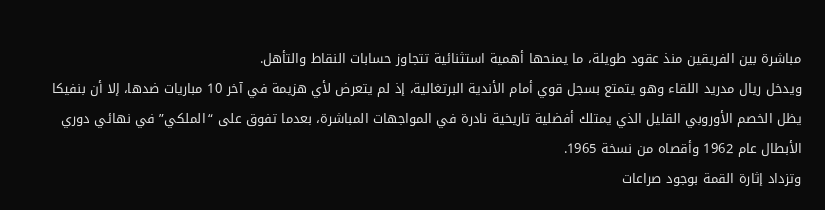مباشرة بين الفريقين منذ عقود طويلة، ما يمنحها أهمية استثنائية تتجاوز حسابات النقاط والتأهل.
ويدخل ريال مدريد اللقاء وهو يتمتع بسجل قوي أمام الأندية البرتغالية، إذ لم يتعرض لأي هزيمة في آخر 10 مباريات ضدها، إلا أن بنفيكا يظل الخصم الأوروبي القليل الذي يمتلك أفضلية تاريخية نادرة في المواجهات المباشرة، بعدما تفوق على “الملكي” في نهائي دوري الأبطال عام 1962 وأقصاه من نسخة 1965.
وتزداد إثارة القمة بوجود صراعات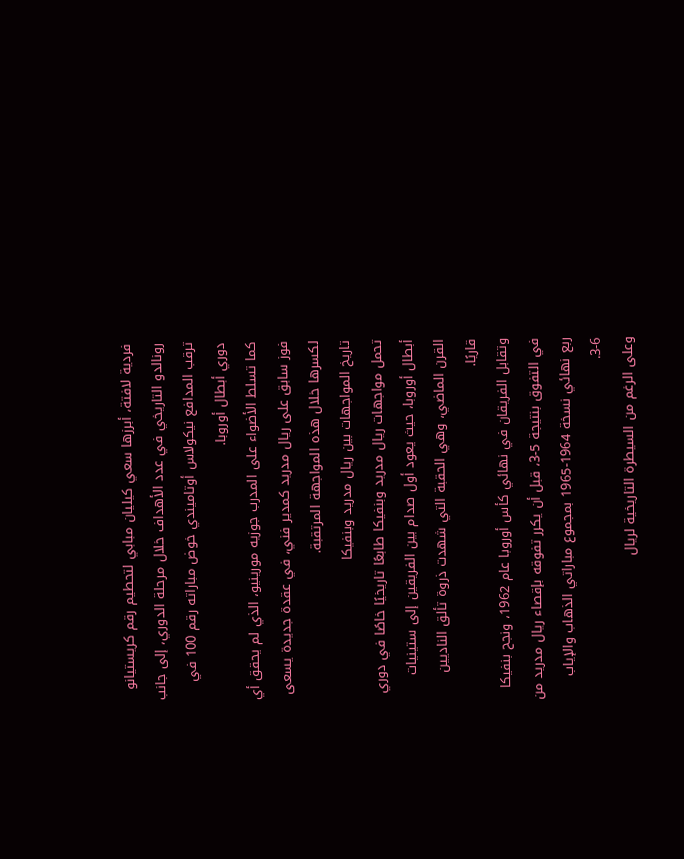فردية لافتة، أبرزها سعي كيليان مبابي لتحطيم رقم كريستيانو رونالدو التاريخي في عدد الأهداف خلال مرحلة الدوري، إلى جانب ترقب المدافع نيكولاس أوتاميندي خوض مباراته رقم 100 في دوري أبطال أوروبا.
كما تسلط الأضواء على المدرب جوزيه مورينيو، الذي لم يحقق أي فوز سابق على ريال مدريد كمدير فني، في عقدة جديدة يسعى لكسرها خلال هذه المواجهة المرتقبة.
تاريخ المواجهات بين ريال مدريد وبنفيكا
تحمل مواجهات ريال مدريد وبنفيكا طابعًا تاريخيًا خاصًا في دوري أبطال أوروبا، حيث يعود أول صدام بين الفريقين إلى ستينيات القرن الماضي، وهي الحقبة التي شهدت ذروة تألق الناديين قاريًا.
وتقابل الفريقان في نهائي كأس أوروبا عام 1962، ونجح بنفيكا في التفوق بنتيجة 5-3، قبل أن يكرر تفوقه بإقصاء ريال مدريد من ربع نهائي نسخة 1964-1965 بمجموع مباراتي الذهاب والإياب 6-3.
وعلى الرغم من السيطرة التاريخية لريال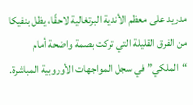مدريد على معظم الأندية البرتغالية لاحقًا، يظل بنفيكا من الفرق القليلة التي تركت بصمة واضحة أمام “الملكي” في سجل المواجهات الأوروبية المباشرة.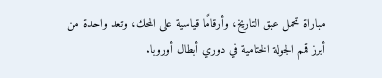مباراة تحمل عبق التاريخ، وأرقامًا قياسية على المحك، وتعد واحدة من أبرز قمم الجولة الختامية في دوري أبطال أوروبا.